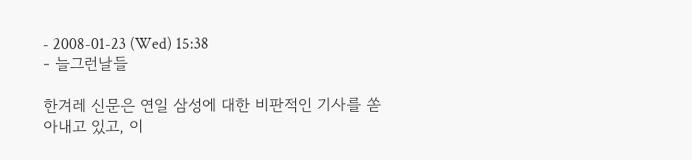- 2008-01-23 (Wed) 15:38
- 늘그런날들

한겨레 신문은 연일 삼성에 대한 비판적인 기사를 쏟아내고 있고, 이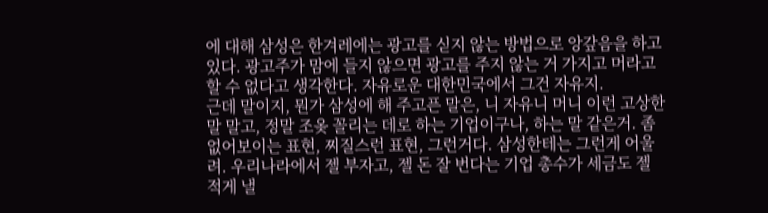에 대해 삼성은 한겨레에는 광고를 싣지 않는 방법으로 앙갚음을 하고 있다. 광고주가 맘에 들지 않으면 광고를 주지 않는 거 가지고 머라고 할 수 없다고 생각한다. 자유로운 대한민국에서 그건 자유지.
근데 말이지, 뭔가 삼성에 해 주고픈 말은, 니 자유니 머니 이런 고상한 말 말고, 정말 조옺 꼴리는 데로 하는 기업이구나, 하는 말 같은거. 좀 없어보이는 표현, 찌질스런 표현, 그런거다. 삼성한테는 그런게 어울려. 우리나라에서 젤 부자고, 젤 돈 잘 번다는 기업 총수가 세금도 젤 적게 낼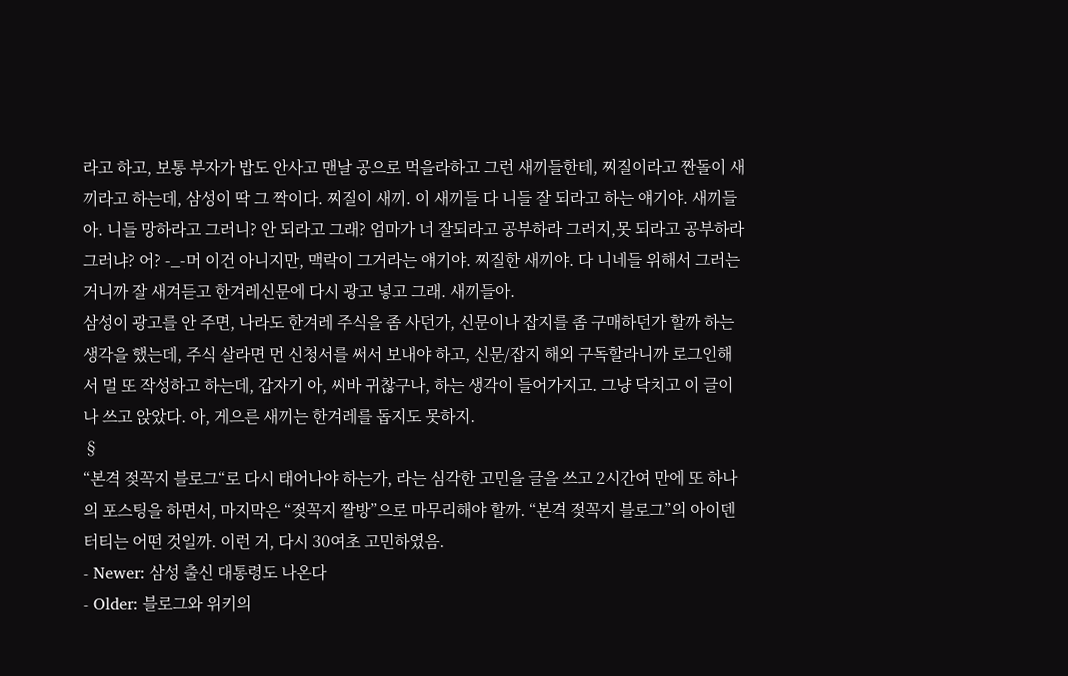라고 하고, 보통 부자가 밥도 안사고 맨날 공으로 먹을라하고 그런 새끼들한테, 찌질이라고 짠돌이 새끼라고 하는데, 삼성이 딱 그 짝이다. 찌질이 새끼. 이 새끼들 다 니들 잘 되라고 하는 얘기야. 새끼들아. 니들 망하라고 그러니? 안 되라고 그래? 엄마가 너 잘되라고 공부하라 그러지,못 되라고 공부하라 그러냐? 어? -_-머 이건 아니지만, 맥락이 그거라는 얘기야. 찌질한 새끼야. 다 니네들 위해서 그러는 거니까 잘 새겨듣고 한겨레신문에 다시 광고 넣고 그래. 새끼들아.
삼성이 광고를 안 주면, 나라도 한겨레 주식을 좀 사던가, 신문이나 잡지를 좀 구매하던가 할까 하는 생각을 했는데, 주식 살라면 먼 신청서를 써서 보내야 하고, 신문/잡지 해외 구독할라니까 로그인해서 멀 또 작성하고 하는데, 갑자기 아, 씨바 귀찮구나, 하는 생각이 들어가지고. 그냥 닥치고 이 글이나 쓰고 앉았다. 아, 게으른 새끼는 한겨레를 돕지도 못하지.
§
“본격 젖꼭지 블로그“로 다시 태어나야 하는가, 라는 심각한 고민을 글을 쓰고 2시간여 만에 또 하나의 포스팅을 하면서, 마지막은 “젖꼭지 짤방”으로 마무리해야 할까. “본격 젖꼭지 블로그”의 아이덴터티는 어떤 것일까. 이런 거, 다시 30여초 고민하였음.
- Newer: 삼성 출신 대통령도 나온다
- Older: 블로그와 위키의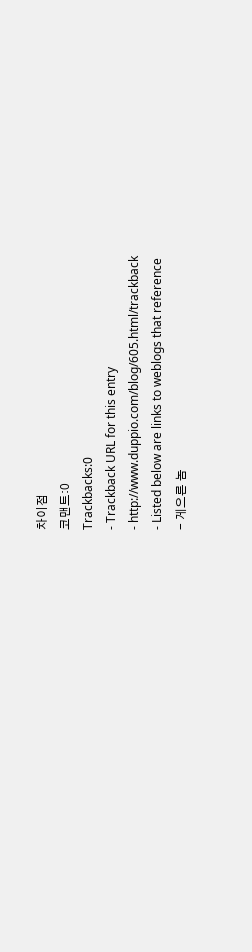차이점
코맨트:0
Trackbacks:0
- Trackback URL for this entry
- http://www.duppio.com/blog/605.html/trackback
- Listed below are links to weblogs that reference
- 게으른 놈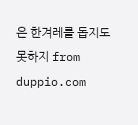은 한겨레를 돕지도 못하지 from duppio.com